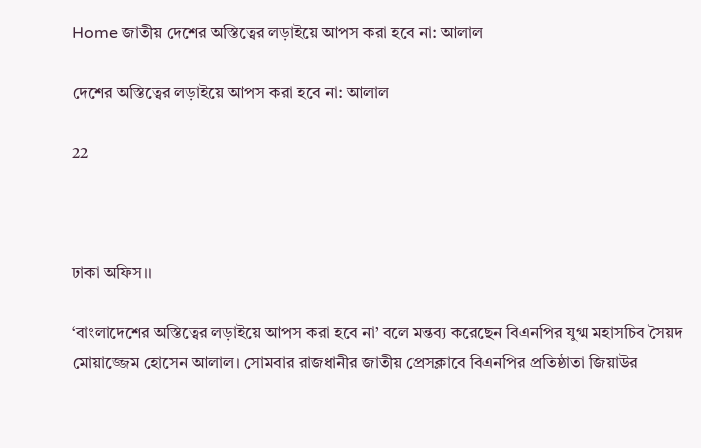Home জাতীয় দেশের অস্তিত্বের লড়াইয়ে আপস করা হবে না: আলাল

দেশের অস্তিত্বের লড়াইয়ে আপস করা হবে না: আলাল

22



ঢাকা অফিস।।

‘বাংলাদেশের অস্তিত্বের লড়াইয়ে আপস করা হবে না’ বলে মন্তব্য করেছেন বিএনপির যুগ্ম মহাসচিব সৈয়দ মোয়াজ্জেম হোসেন আলাল। সোমবার রাজধানীর জাতীয় প্রেসক্লাবে বিএনপির প্রতিষ্ঠাতা জিয়াউর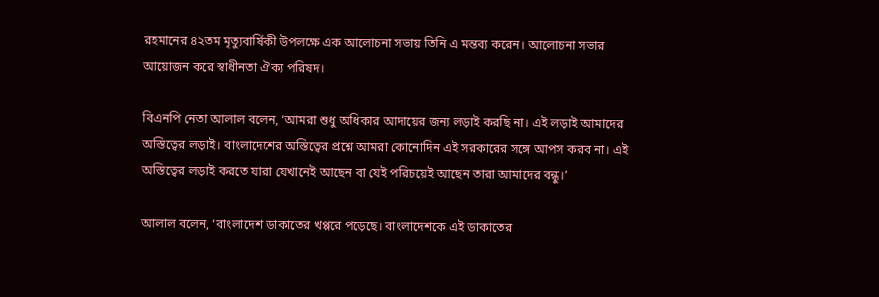রহমানের ৪২তম মৃত্যুবার্ষিকী উপলক্ষে এক আলোচনা সভায় তিনি এ মন্তব্য করেন। আলোচনা সভার আয়োজন করে স্বাধীনতা ঐক্য পরিষদ।

বিএনপি নেতা আলাল বলেন, ‘আমরা শুধু অধিকার আদায়ের জন্য লড়াই করছি না। এই লড়াই আমাদের অস্তিত্বের লড়াই। বাংলাদেশের অস্তিত্বের প্রশ্নে আমরা কোনোদিন এই সরকারের সঙ্গে আপস করব না। এই অস্তিত্বের লড়াই করতে যারা যেখানেই আছেন বা যেই পরিচয়েই আছেন তারা আমাদের বন্ধু।’

আলাল বলেন, ‘বাংলাদেশ ডাকাতের খপ্পরে পড়েছে। বাংলাদেশকে এই ডাকাতের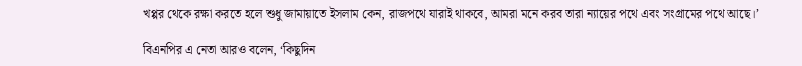খপ্পর থেকে রক্ষা করতে হলে শুধু জামায়াতে ইসলাম কেন, রাজপথে যারাই থাকবে, আমরা মনে করব তারা ন্যায়ের পথে এবং সংগ্রামের পথে আছে।’

বিএনপির এ নেতা আরও বলেন, ‘কিছুদিন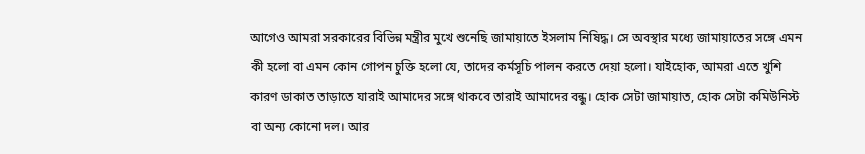আগেও আমরা সরকারের বিভিন্ন মন্ত্রীর মুখে শুনেছি জামায়াতে ইসলাম নিষিদ্ধ। সে অবস্থার মধ্যে জামায়াতের সঙ্গে এমন কী হলো বা এমন কোন গোপন চুক্তি হলো যে, তাদের কর্মসূচি পালন করতে দেয়া হলো। যাইহোক, আমরা এতে খুশি কারণ ডাকাত তাড়াতে যারাই আমাদের সঙ্গে থাকবে তারাই আমাদের বন্ধু। হোক সেটা জামায়াত, হোক সেটা কমিউনিস্ট বা অন্য কোনো দল। আর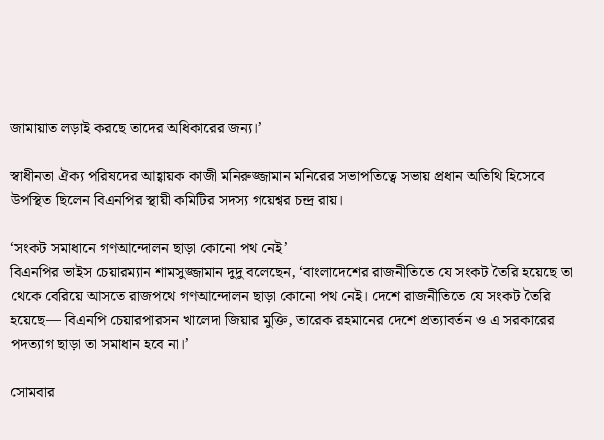জামায়াত লড়াই করছে তাদের অধিকারের জন্য।’

স্বাধীনতা ঐক্য পরিষদের আহ্বায়ক কাজী মনিরুজ্জামান মনিরের সভাপতিত্বে সভায় প্রধান অতিথি হিসেবে উপস্থিত ছিলেন বিএনপির স্থায়ী কমিটির সদস্য গয়েশ্বর চন্দ্র রায়।

‘সংকট সমাধানে গণআন্দোলন ছাড়া কোনো পথ নেই’
বিএনপির ভাইস চেয়ারম্যান শামসুজ্জামান দুদু বলেছেন, ‘বাংলাদেশের রাজনীতিতে যে সংকট তৈরি হয়েছে তা থেকে বেরিয়ে আসতে রাজপথে গণআন্দোলন ছাড়া কোনো পথ নেই। দেশে রাজনীতিতে যে সংকট তৈরি হয়েছে— বিএনপি চেয়ারপারসন খালেদা জিয়ার মুক্তি, তারেক রহমানের দেশে প্রত্যাবর্তন ও এ সরকারের পদত্যাগ ছাড়া তা সমাধান হবে না।’

সোমবার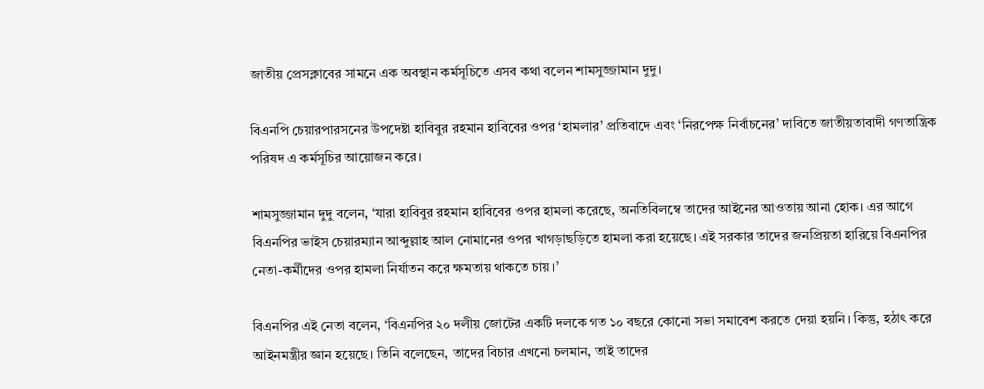জাতীয় প্রেসক্লাবের সামনে এক অবস্থান কর্মসূচিতে এসব কথা বলেন শামসুজ্জামান দুদু।

বিএনপি চেয়ারপারসনের উপদেষ্টা হাবিবুর রহমান হাবিবের ওপর ‘হামলার’ প্রতিবাদে এবং ‘নিরপেক্ষ নির্বাচনের’ দাবিতে জাতীয়তাবাদী গণতান্ত্রিক পরিষদ এ কর্মসূচির আয়োজন করে।

শামসুজ্জামান দুদু বলেন, ‘যারা হাবিবুর রহমান হাবিবের ওপর হামলা করেছে, অনতিবিলম্বে তাদের আইনের আওতায় আনা হোক। এর আগে বিএনপির ভাইস চেয়ারম্যান আব্দুল্লাহ আল নোমানের ওপর খাগড়াছড়িতে হামলা করা হয়েছে। এই সরকার তাদের জনপ্রিয়তা হারিয়ে বিএনপির নেতা-কর্মীদের ওপর হামলা নির্যাতন করে ক্ষমতায় থাকতে চায়।’

বিএনপির এই নেতা বলেন, ‘বিএনপির ২০ দলীয় জোটের একটি দলকে গত ১০ বছরে কোনো সভা সমাবেশ করতে দেয়া হয়নি। কিন্তু, হঠাৎ করে আইনমন্ত্রীর জ্ঞান হয়েছে। তিনি বলেছেন, তাদের বিচার এখনো চলমান, তাই তাদের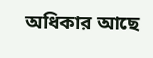অধিকার আছে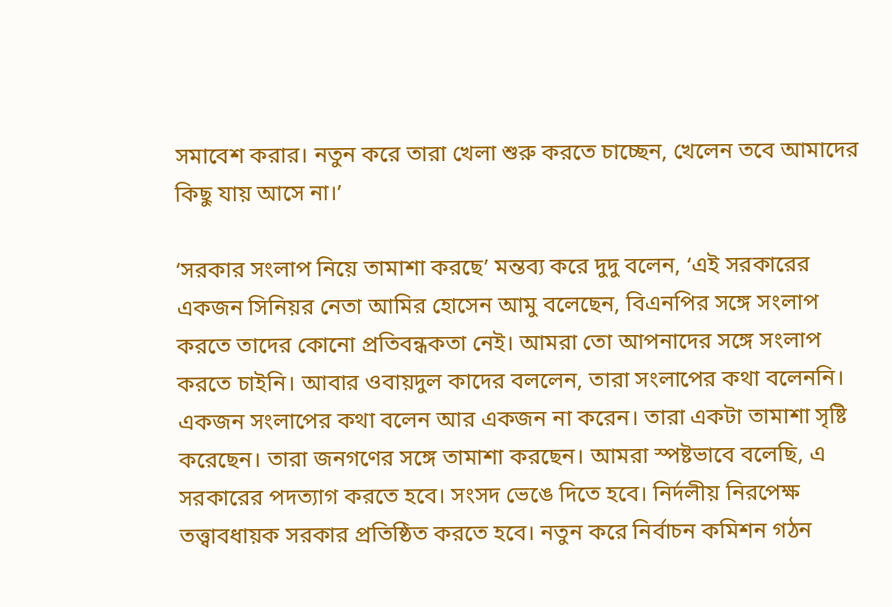সমাবেশ করার। নতুন করে তারা খেলা শুরু করতে চাচ্ছেন, খেলেন তবে আমাদের কিছু যায় আসে না।’

‘সরকার সংলাপ নিয়ে তামাশা করছে’ মন্তব্য করে দুদু বলেন, ‘এই সরকারের একজন সিনিয়র নেতা আমির হোসেন আমু বলেছেন, বিএনপির সঙ্গে সংলাপ করতে তাদের কোনো প্রতিবন্ধকতা নেই। আমরা তো আপনাদের সঙ্গে সংলাপ করতে চাইনি। আবার ওবায়দুল কাদের বললেন, তারা সংলাপের কথা বলেননি। একজন সংলাপের কথা বলেন আর একজন না করেন। তারা একটা তামাশা সৃষ্টি করেছেন। তারা জনগণের সঙ্গে তামাশা করছেন। আমরা স্পষ্টভাবে বলেছি, এ সরকারের পদত্যাগ করতে হবে। সংসদ ভেঙে দিতে হবে। নির্দলীয় নিরপেক্ষ তত্ত্বাবধায়ক সরকার প্রতিষ্ঠিত করতে হবে। নতুন করে নির্বাচন কমিশন গঠন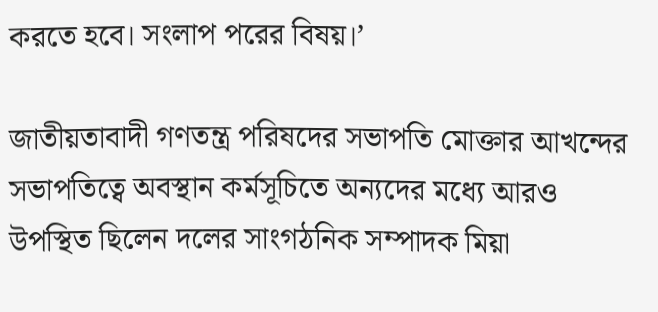করতে হবে। সংলাপ পরের বিষয়।’

জাতীয়তাবাদী গণতন্ত্র পরিষদের সভাপতি মোক্তার আখন্দের সভাপতিত্বে অবস্থান কর্মসূচিতে অন্যদের মধ্যে আরও উপস্থিত ছিলেন দলের সাংগঠনিক সম্পাদক মিয়া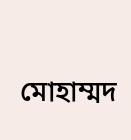মোহাম্মদ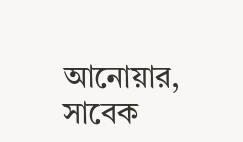আনোয়ার, সাবেক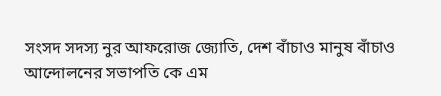সংসদ সদস্য নুর আফরোজ জ্যোতি, দেশ বাঁচাও মানুষ বাঁচাও আন্দোলনের সভাপতি কে এম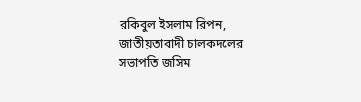রকিবুল ইসলাম রিপন, জাতীয়তাবাদী চালকদলের সভাপতি জসিম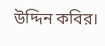উদ্দিন কবির।